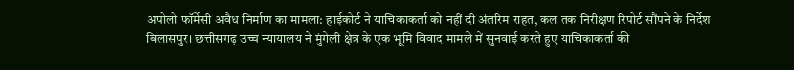अपोलो फॉर्मेसी अवैध निर्माण का मामला: हाईकोर्ट ने याचिकाकर्ता को नहीं दी अंतरिम राहत, कल तक निरीक्षण रिपोर्ट सौंपने के निर्देश
बिलासपुर। छत्तीसगढ़ उच्च न्यायालय ने मुंगेली क्षेत्र के एक भूमि विवाद मामले में सुनवाई करते हुए याचिकाकर्ता की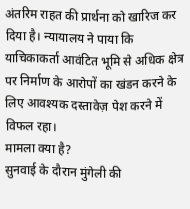अंतरिम राहत की प्रार्थना को खारिज कर दिया है। न्यायालय ने पाया कि याचिकाकर्ता आवंटित भूमि से अधिक क्षेत्र पर निर्माण के आरोपों का खंडन करने के लिए आवश्यक दस्तावेज़ पेश करने में विफल रहा।
मामला क्या है?
सुनवाई के दौरान मुंगेली की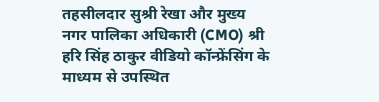तहसीलदार सुश्री रेखा और मुख्य नगर पालिका अधिकारी (CMO) श्री हरि सिंह ठाकुर वीडियो कॉन्फ्रेंसिंग के माध्यम से उपस्थित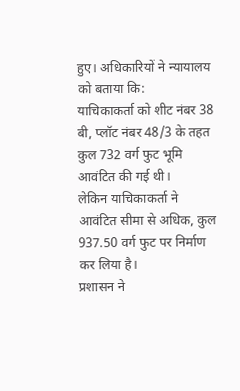हुए। अधिकारियों ने न्यायालय को बताया कि:
याचिकाकर्ता को शीट नंबर 38 बी, प्लॉट नंबर 48/3 के तहत कुल 732 वर्ग फुट भूमि आवंटित की गई थी।
लेकिन याचिकाकर्ता ने आवंटित सीमा से अधिक, कुल 937.50 वर्ग फुट पर निर्माण कर लिया है।
प्रशासन ने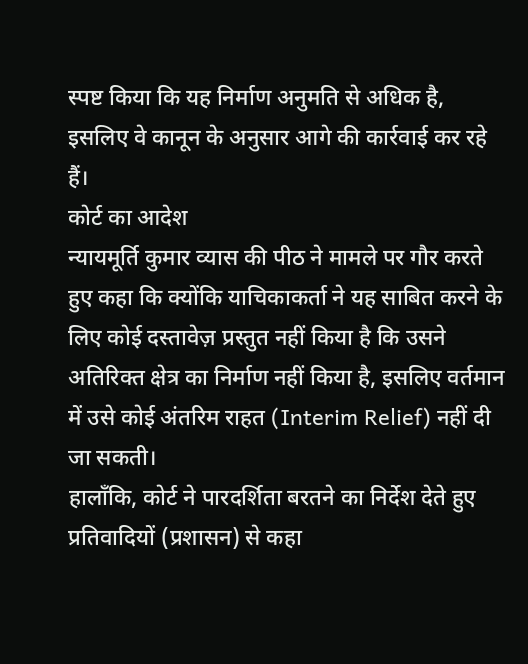स्पष्ट किया कि यह निर्माण अनुमति से अधिक है, इसलिए वे कानून के अनुसार आगे की कार्रवाई कर रहे हैं।
कोर्ट का आदेश
न्यायमूर्ति कुमार व्यास की पीठ ने मामले पर गौर करते हुए कहा कि क्योंकि याचिकाकर्ता ने यह साबित करने के लिए कोई दस्तावेज़ प्रस्तुत नहीं किया है कि उसने अतिरिक्त क्षेत्र का निर्माण नहीं किया है, इसलिए वर्तमान में उसे कोई अंतरिम राहत (Interim Relief) नहीं दी जा सकती।
हालाँकि, कोर्ट ने पारदर्शिता बरतने का निर्देश देते हुए प्रतिवादियों (प्रशासन) से कहा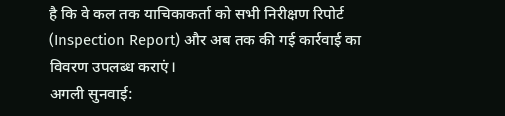है कि वे कल तक याचिकाकर्ता को सभी निरीक्षण रिपोर्ट (Inspection Report) और अब तक की गई कार्रवाई का विवरण उपलब्ध कराएं।
अगली सुनवाई: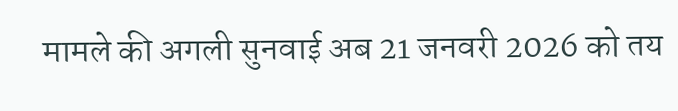मामले की अगली सुनवाई अब 21 जनवरी 2026 को तय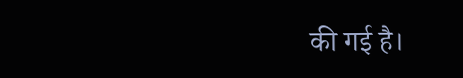की गई है।